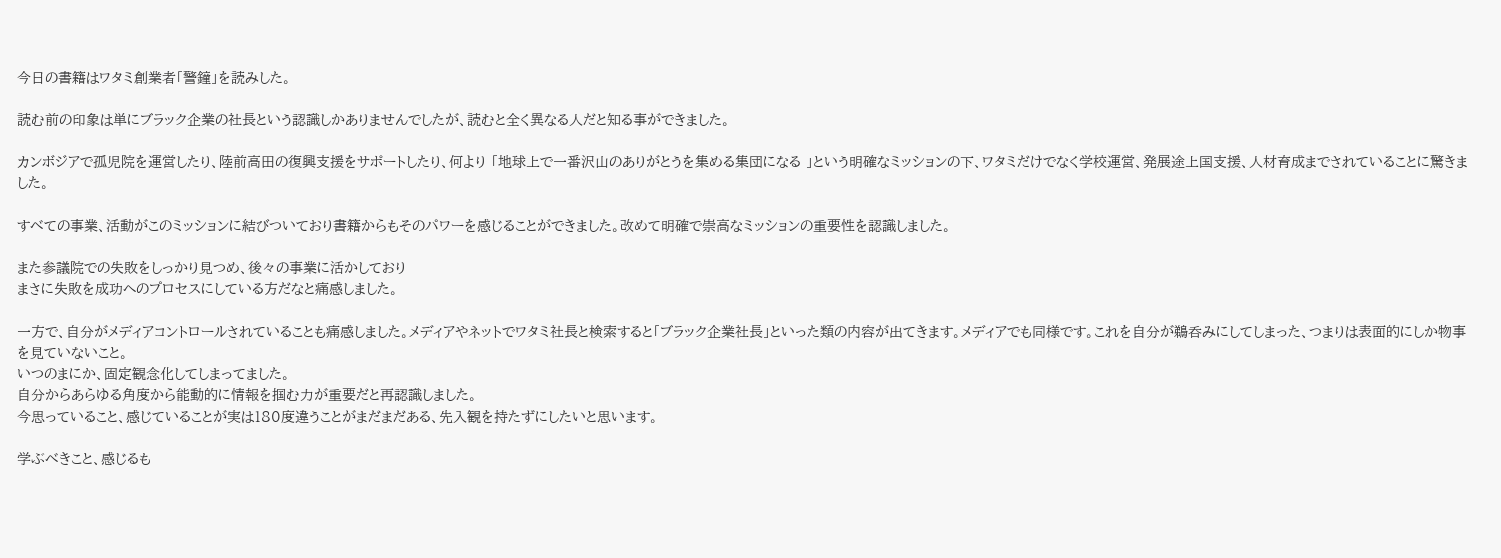今日の書籍はワタミ創業者「警鐘」を読みした。

読む前の印象は単にブラック企業の社長という認識しかありませんでしたが、読むと全く異なる人だと知る事ができました。

カンボジアで孤児院を運営したり、陸前高田の復興支援をサポートしたり、何より 「地球上で一番沢山のありがとうを集める集団になる 」という明確なミッションの下、ワタミだけでなく学校運営、発展途上国支援、人材育成までされていることに驚きました。

すべての事業、活動がこのミッションに結びついており書籍からもそのパワーを感じることができました。改めて明確で崇高なミッションの重要性を認識しました。

また参議院での失敗をしっかり見つめ、後々の事業に活かしており
まさに失敗を成功へのプロセスにしている方だなと痛感しました。

一方で、自分がメディアコントロールされていることも痛感しました。メディアやネットでワタミ社長と検索すると「ブラック企業社長」といった類の内容が出てきます。メディアでも同様です。これを自分が鵜呑みにしてしまった、つまりは表面的にしか物事を見ていないこと。
いつのまにか、固定観念化してしまってました。
自分からあらゆる角度から能動的に情報を掴む力が重要だと再認識しました。
今思っていること、感じていることが実は180度違うことがまだまだある、先入観を持たずにしたいと思います。

学ぶべきこと、感じるも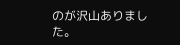のが沢山ありました。